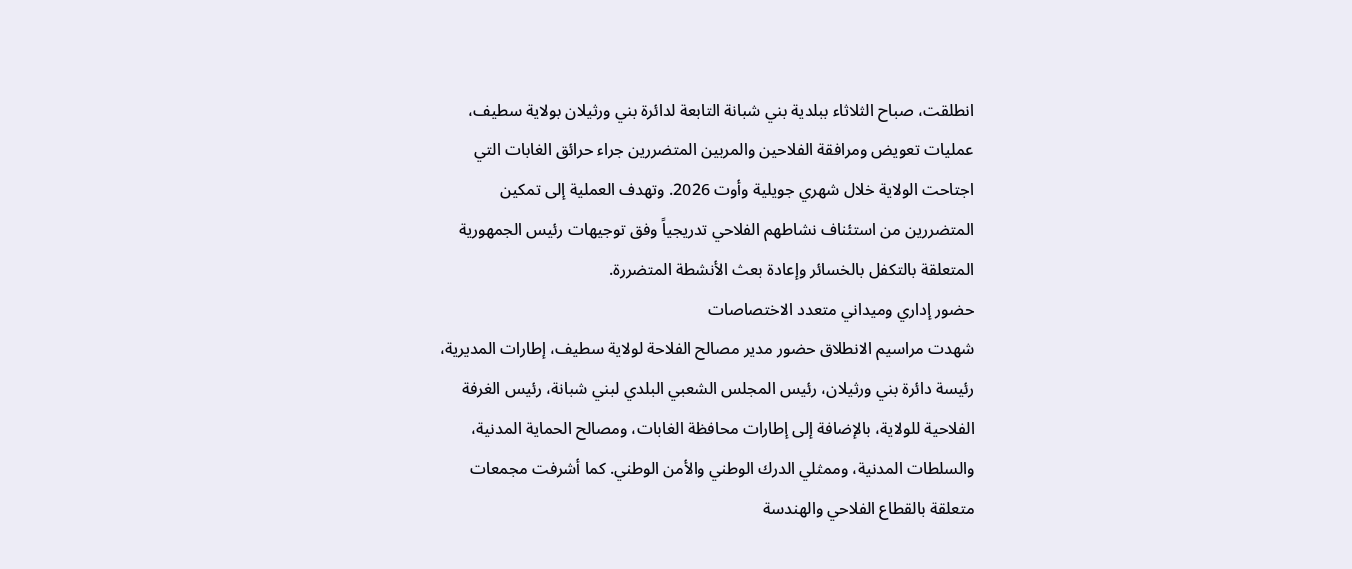انطلقت، صباح الثلاثاء ببلدية بني شبانة التابعة لدائرة بني ورثيلان بولاية سطيف، عمليات تعويض ومرافقة الفلاحين والمربين المتضررين جراء حرائق الغابات التي اجتاحت الولاية خلال شهري جويلية وأوت 2026. وتهدف العملية إلى تمكين المتضررين من استئناف نشاطهم الفلاحي تدريجياً وفق توجيهات رئيس الجمهورية المتعلقة بالتكفل بالخسائر وإعادة بعث الأنشطة المتضررة.
حضور إداري وميداني متعدد الاختصاصات
شهدت مراسيم الانطلاق حضور مدير مصالح الفلاحة لولاية سطيف، إطارات المديرية، رئيسة دائرة بني ورثيلان، رئيس المجلس الشعبي البلدي لبني شبانة، رئيس الغرفة الفلاحية للولاية، بالإضافة إلى إطارات محافظة الغابات، ومصالح الحماية المدنية، والسلطات المدنية، وممثلي الدرك الوطني والأمن الوطني. كما أشرفت مجمعات متعلقة بالقطاع الفلاحي والهندسة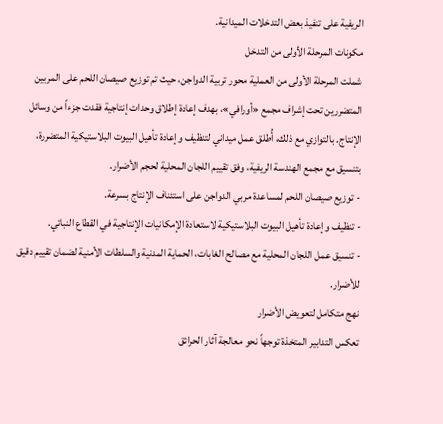الريفية على تنفيذ بعض التدخلات الميدانية.
مكونات المرحلة الأولى من التدخل
شملت المرحلة الأولى من العملية محور تربية الدواجن، حيث تم توزيع صيصان اللحم على المربين المتضررين تحت إشراف مجمع «أورافي»، بهدف إعادة إطلاق وحدات إنتاجية فقدت جزءاً من وسائل الإنتاج. بالتوازي مع ذلك، أُطلق عمل ميداني لتنظيف وإعادة تأهيل البيوت البلاستيكية المتضررة، بتنسيق مع مجمع الهندسة الريفية، وفق تقييم اللجان المحلية لحجم الأضرار.
- توزيع صيصان اللحم لمساعدة مربي الدواجن على استئناف الإنتاج بسرعة.
- تنظيف وإعادة تأهيل البيوت البلاستيكية لاستعادة الإمكانيات الإنتاجية في القطاع النباتي.
- تنسيق عمل اللجان المحلية مع مصالح الغابات، الحماية المدنية والسلطات الأمنية لضمان تقييم دقيق للأضرار.
نهج متكامل لتعويض الأضرار
تعكس التدابير المتخذة توجهاً نحو معالجة آثار الحرائق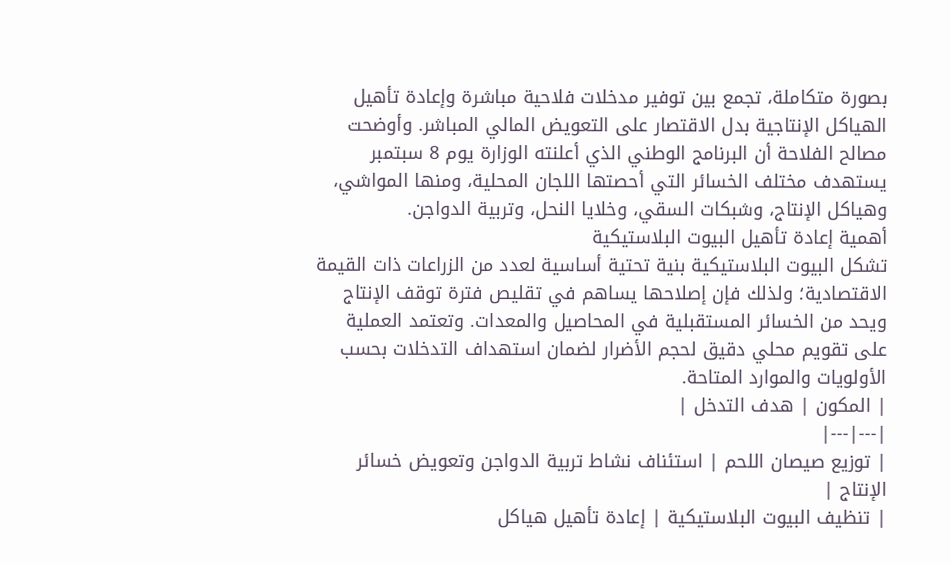بصورة متكاملة، تجمع بين توفير مدخلات فلاحية مباشرة وإعادة تأهيل الهياكل الإنتاجية بدل الاقتصار على التعويض المالي المباشر. وأوضحت مصالح الفلاحة أن البرنامج الوطني الذي أعلنته الوزارة يوم 8 سبتمبر يستهدف مختلف الخسائر التي أحصتها اللجان المحلية، ومنها المواشي، وهياكل الإنتاج، وشبكات السقي، وخلايا النحل، وتربية الدواجن.
أهمية إعادة تأهيل البيوت البلاستيكية
تشكل البيوت البلاستيكية بنية تحتية أساسية لعدد من الزراعات ذات القيمة الاقتصادية؛ ولذلك فإن إصلاحها يساهم في تقليص فترة توقف الإنتاج ويحد من الخسائر المستقبلية في المحاصيل والمعدات. وتعتمد العملية على تقويم محلي دقيق لحجم الأضرار لضمان استهداف التدخلات بحسب الأولويات والموارد المتاحة.
| المكون | هدف التدخل |
|---|---|
| توزيع صيصان اللحم | استئناف نشاط تربية الدواجن وتعويض خسائر الإنتاج |
| تنظيف البيوت البلاستيكية | إعادة تأهيل هياكل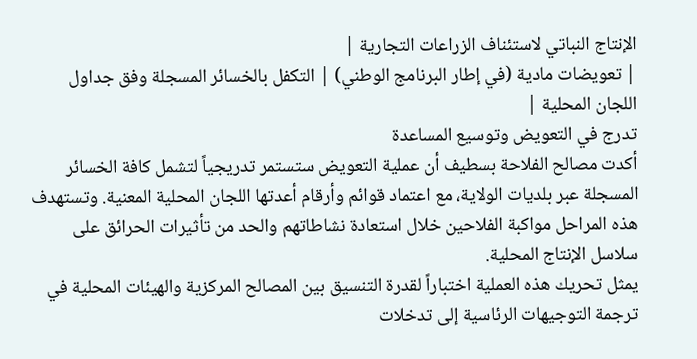الإنتاج النباتي لاستئناف الزراعات التجارية |
| تعويضات مادية (في إطار البرنامج الوطني) | التكفل بالخسائر المسجلة وفق جداول اللجان المحلية |
تدرج في التعويض وتوسيع المساعدة
أكدت مصالح الفلاحة بسطيف أن عملية التعويض ستستمر تدريجياً لتشمل كافة الخسائر المسجلة عبر بلديات الولاية، مع اعتماد قوائم وأرقام أعدتها اللجان المحلية المعنية. وتستهدف هذه المراحل مواكبة الفلاحين خلال استعادة نشاطاتهم والحد من تأثيرات الحرائق على سلاسل الإنتاج المحلية.
يمثل تحريك هذه العملية اختباراً لقدرة التنسيق بين المصالح المركزية والهيئات المحلية في ترجمة التوجيهات الرئاسية إلى تدخلات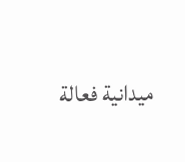ميدانية فعالة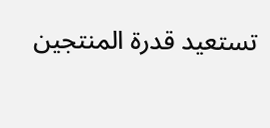تستعيد قدرة المنتجين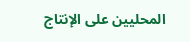المحليين على الإنتاج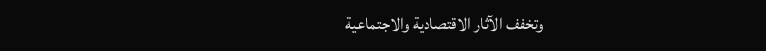وتخفف الآثار الاقتصادية والاجتماعية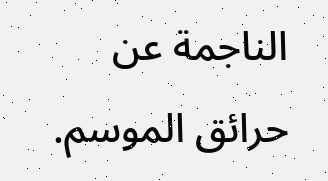الناجمة عن حرائق الموسم.